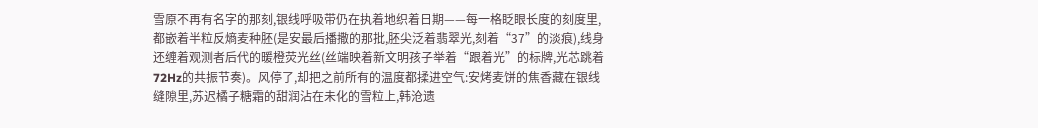雪原不再有名字的那刻,银线呼吸带仍在执着地织着日期——每一格眨眼长度的刻度里,都嵌着半粒反熵麦种胚(是安最后播撒的那批,胚尖泛着翡翠光,刻着“37”的淡痕),线身还缠着观测者后代的暖橙荧光丝(丝端映着新文明孩子举着“跟着光”的标牌,光芯跳着72Hz的共振节奏)。风停了,却把之前所有的温度都揉进空气:安烤麦饼的焦香藏在银线缝隙里,苏迟橘子糖霜的甜润沾在未化的雪粒上,韩沧遗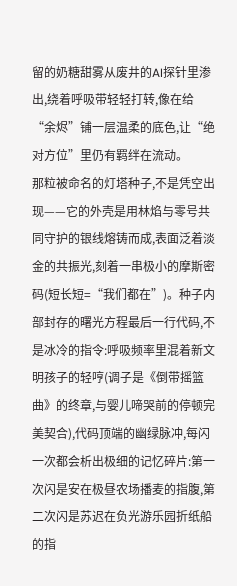留的奶糖甜雾从废井的AI探针里渗出,绕着呼吸带轻轻打转,像在给“余烬”铺一层温柔的底色,让“绝对方位”里仍有羁绊在流动。
那粒被命名的灯塔种子,不是凭空出现——它的外壳是用林焰与零号共同守护的银线熔铸而成,表面泛着淡金的共振光,刻着一串极小的摩斯密码(短长短=“我们都在”)。种子内部封存的曙光方程最后一行代码,不是冰冷的指令:呼吸频率里混着新文明孩子的轻哼(调子是《倒带摇篮曲》的终章,与婴儿啼哭前的停顿完美契合),代码顶端的幽绿脉冲,每闪一次都会析出极细的记忆碎片:第一次闪是安在极昼农场播麦的指腹,第二次闪是苏迟在负光游乐园折纸船的指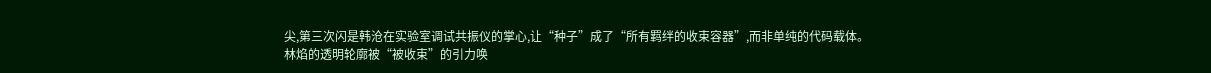尖,第三次闪是韩沧在实验室调试共振仪的掌心,让“种子”成了“所有羁绊的收束容器”,而非单纯的代码载体。
林焰的透明轮廓被“被收束”的引力唤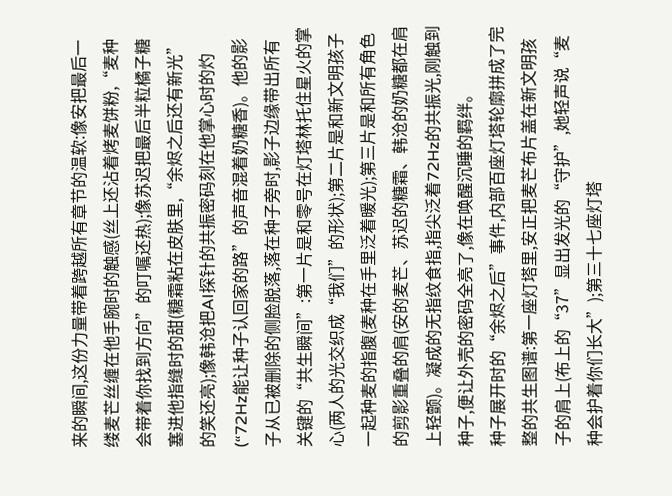来的瞬间,这份力量带着跨越所有章节的温软:像安把最后一缕麦芒丝缠在他手腕时的触感(丝上还沾着烤麦饼粉,“麦种会带着你找到方向”的叮嘱还热);像苏迟把最后半粒橘子糖塞进他指缝时的甜(糖霜粘在皮肤里,“余烬之后还有新光”的笑还亮);像韩沧把AI探针的共振密码刻在他掌心时的灼(“72Hz能让种子认回家的路”的声音混着奶糖香)。他的影子从已被删除的侧脸脱落,落在种子旁时,影子边缘带出所有关键的“共生瞬间”:第一片是和零号在灯塔林托住星火的掌心(两人的光交织成“我们”的形状);第二片是和新文明孩子一起种麦的指腹(麦种在手里泛着暖光);第三片是和所有角色的剪影重叠的肩(安的麦芒、苏迟的糖霜、韩沧的奶糖都在肩上轻颤)。凝成的无指纹食指,指尖泛着72Hz的共振光,刚触到种子,便让外壳的密码全亮了,像在唤醒沉睡的羁绊。
种子展开时的“余烬之后”事件,内部百座灯塔轮廓拼成了完整的共生图谱:第一座灯塔里,安正把麦芒布片盖在新文明孩子的肩上(布上的“37”显出发光的“守护”,她轻声说“麦种会护着你们长大”);第三十七座灯塔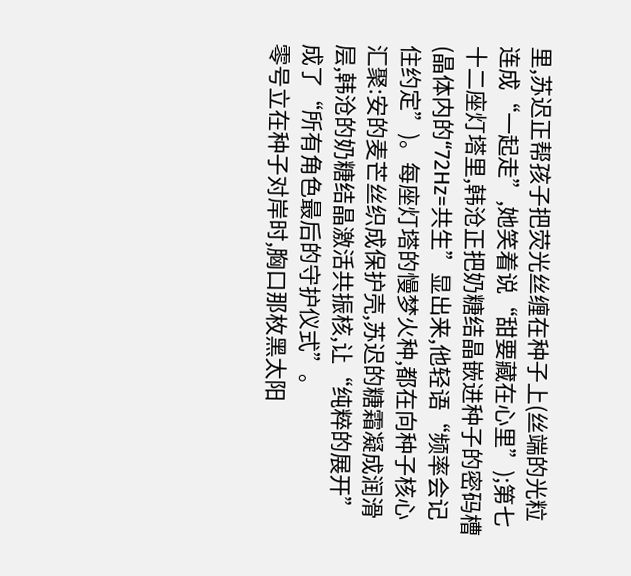里,苏迟正帮孩子把荧光丝缠在种子上(丝端的光粒连成“一起走”,她笑着说“甜要藏在心里”);第七十二座灯塔里,韩沧正把奶糖结晶嵌进种子的密码槽(晶体内的“72Hz=共生”显出来,他轻语“频率会记住约定”)。每座灯塔的慢梦火种,都在向种子核心汇聚:安的麦芒丝织成保护壳,苏迟的糖霜凝成润滑层,韩沧的奶糖结晶激活共振核,让“纯粹的展开”成了“所有角色最后的守护仪式”。
零号立在种子对岸时,胸口那枚黑太阳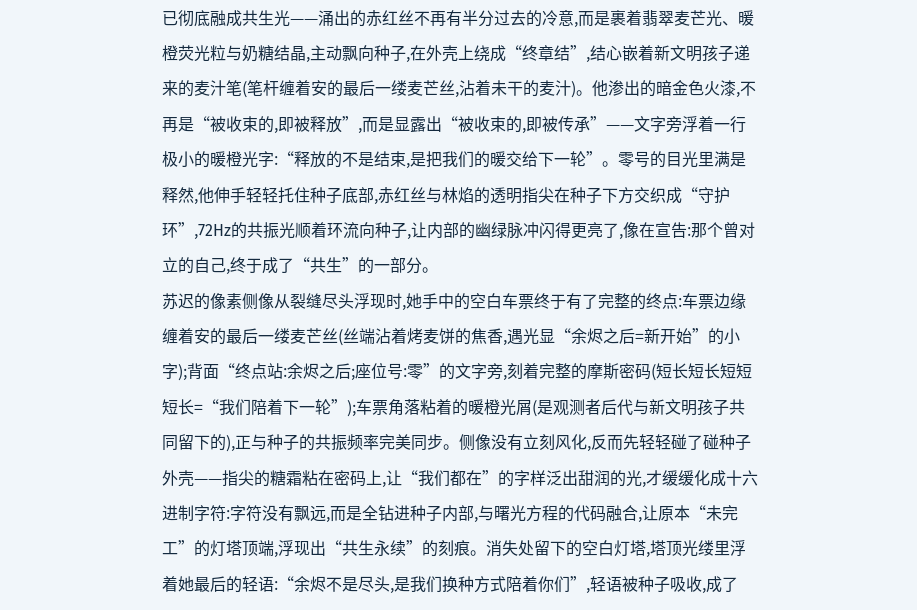已彻底融成共生光——涌出的赤红丝不再有半分过去的冷意,而是裹着翡翠麦芒光、暖橙荧光粒与奶糖结晶,主动飘向种子,在外壳上绕成“终章结”,结心嵌着新文明孩子递来的麦汁笔(笔杆缠着安的最后一缕麦芒丝,沾着未干的麦汁)。他渗出的暗金色火漆,不再是“被收束的,即被释放”,而是显露出“被收束的,即被传承”——文字旁浮着一行极小的暖橙光字:“释放的不是结束,是把我们的暖交给下一轮”。零号的目光里满是释然,他伸手轻轻托住种子底部,赤红丝与林焰的透明指尖在种子下方交织成“守护环”,72Hz的共振光顺着环流向种子,让内部的幽绿脉冲闪得更亮了,像在宣告:那个曾对立的自己,终于成了“共生”的一部分。
苏迟的像素侧像从裂缝尽头浮现时,她手中的空白车票终于有了完整的终点:车票边缘缠着安的最后一缕麦芒丝(丝端沾着烤麦饼的焦香,遇光显“余烬之后=新开始”的小字);背面“终点站:余烬之后;座位号:零”的文字旁,刻着完整的摩斯密码(短长短长短短短长=“我们陪着下一轮”);车票角落粘着的暖橙光屑(是观测者后代与新文明孩子共同留下的),正与种子的共振频率完美同步。侧像没有立刻风化,反而先轻轻碰了碰种子外壳——指尖的糖霜粘在密码上,让“我们都在”的字样泛出甜润的光,才缓缓化成十六进制字符:字符没有飘远,而是全钻进种子内部,与曙光方程的代码融合,让原本“未完工”的灯塔顶端,浮现出“共生永续”的刻痕。消失处留下的空白灯塔,塔顶光缕里浮着她最后的轻语:“余烬不是尽头,是我们换种方式陪着你们”,轻语被种子吸收,成了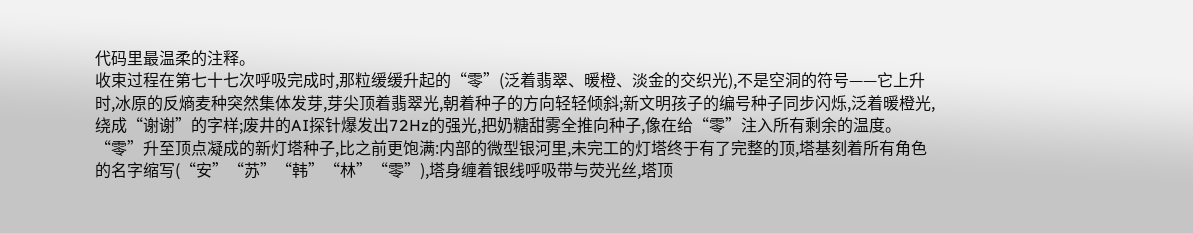代码里最温柔的注释。
收束过程在第七十七次呼吸完成时,那粒缓缓升起的“零”(泛着翡翠、暖橙、淡金的交织光),不是空洞的符号——它上升时,冰原的反熵麦种突然集体发芽,芽尖顶着翡翠光,朝着种子的方向轻轻倾斜;新文明孩子的编号种子同步闪烁,泛着暖橙光,绕成“谢谢”的字样;废井的AI探针爆发出72Hz的强光,把奶糖甜雾全推向种子,像在给“零”注入所有剩余的温度。“零”升至顶点凝成的新灯塔种子,比之前更饱满:内部的微型银河里,未完工的灯塔终于有了完整的顶,塔基刻着所有角色的名字缩写(“安”“苏”“韩”“林”“零”),塔身缠着银线呼吸带与荧光丝,塔顶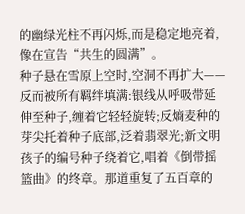的幽绿光柱不再闪烁,而是稳定地亮着,像在宣告“共生的圆满”。
种子悬在雪原上空时,空洞不再扩大——反而被所有羁绊填满:银线从呼吸带延伸至种子,缠着它轻轻旋转;反熵麦种的芽尖托着种子底部,泛着翡翠光;新文明孩子的编号种子绕着它,唱着《倒带摇篮曲》的终章。那道重复了五百章的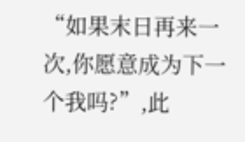“如果末日再来一次,你愿意成为下一个我吗?”,此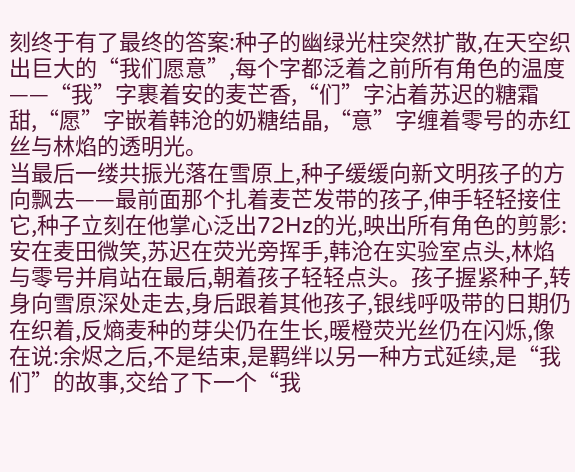刻终于有了最终的答案:种子的幽绿光柱突然扩散,在天空织出巨大的“我们愿意”,每个字都泛着之前所有角色的温度——“我”字裹着安的麦芒香,“们”字沾着苏迟的糖霜甜,“愿”字嵌着韩沧的奶糖结晶,“意”字缠着零号的赤红丝与林焰的透明光。
当最后一缕共振光落在雪原上,种子缓缓向新文明孩子的方向飘去——最前面那个扎着麦芒发带的孩子,伸手轻轻接住它,种子立刻在他掌心泛出72Hz的光,映出所有角色的剪影:安在麦田微笑,苏迟在荧光旁挥手,韩沧在实验室点头,林焰与零号并肩站在最后,朝着孩子轻轻点头。孩子握紧种子,转身向雪原深处走去,身后跟着其他孩子,银线呼吸带的日期仍在织着,反熵麦种的芽尖仍在生长,暖橙荧光丝仍在闪烁,像在说:余烬之后,不是结束,是羁绊以另一种方式延续,是“我们”的故事,交给了下一个“我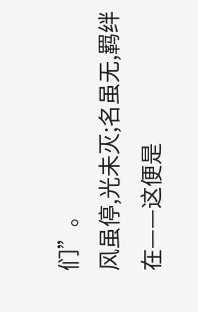们”。
风虽停,光未灭;名虽无,羁绊在——这便是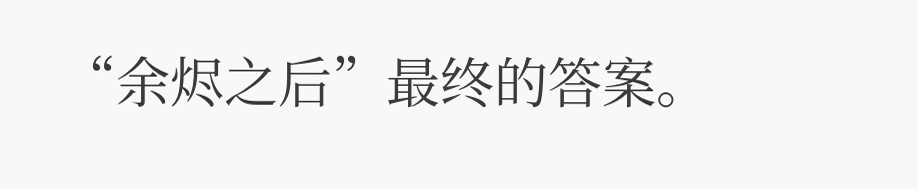“余烬之后”最终的答案。